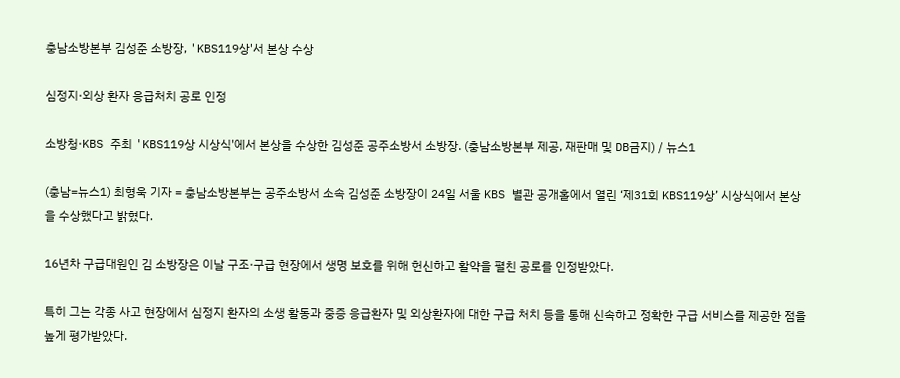충남소방본부 김성준 소방장, 'KBS119상'서 본상 수상

심정지·외상 환자 응급처치 공로 인정

소방청·KBS 주최 'KBS119상 시상식'에서 본상을 수상한 김성준 공주소방서 소방장. (충남소방본부 제공, 재판매 및 DB금지) / 뉴스1

(충남=뉴스1) 최형욱 기자 = 충남소방본부는 공주소방서 소속 김성준 소방장이 24일 서울 KBS 별관 공개홀에서 열린 ‘제31회 KBS119상’ 시상식에서 본상을 수상했다고 밝혔다.

16년차 구급대원인 김 소방장은 이날 구조·구급 현장에서 생명 보호를 위해 헌신하고 활약을 펼친 공로를 인정받았다.

특히 그는 각종 사고 현장에서 심정지 환자의 소생 활동과 중증 응급환자 및 외상환자에 대한 구급 처치 등을 통해 신속하고 정확한 구급 서비스를 제공한 점을 높게 평가받았다.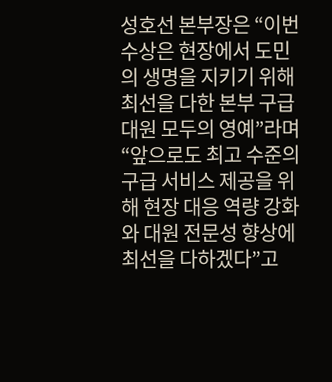성호선 본부장은 “이번 수상은 현장에서 도민의 생명을 지키기 위해 최선을 다한 본부 구급대원 모두의 영예”라며 “앞으로도 최고 수준의 구급 서비스 제공을 위해 현장 대응 역량 강화와 대원 전문성 향상에 최선을 다하겠다”고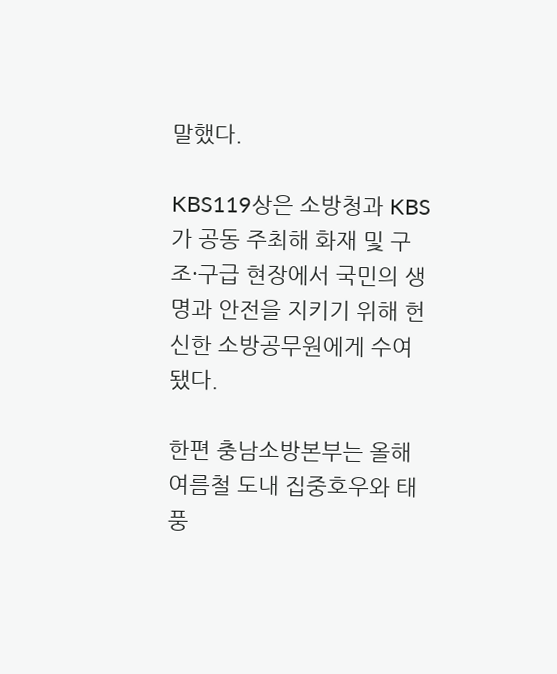말했다.

KBS119상은 소방청과 KBS가 공동 주최해 화재 및 구조·구급 현장에서 국민의 생명과 안전을 지키기 위해 헌신한 소방공무원에게 수여됐다.

한편 충남소방본부는 올해 여름철 도내 집중호우와 태풍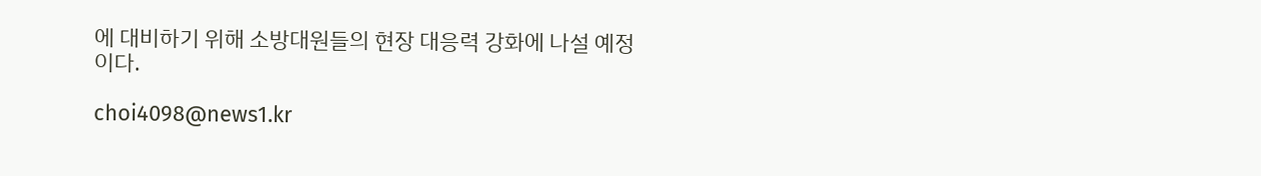에 대비하기 위해 소방대원들의 현장 대응력 강화에 나설 예정이다.

choi4098@news1.kr